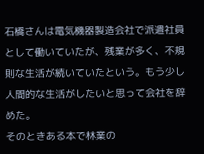石橋さんは電気機器製造会社で派遣社員として働いていたが、残業が多く、不規則な生活が続いていたという。もう少し人間的な生活がしたいと思って会社を辞めた。
そのときある本で林業の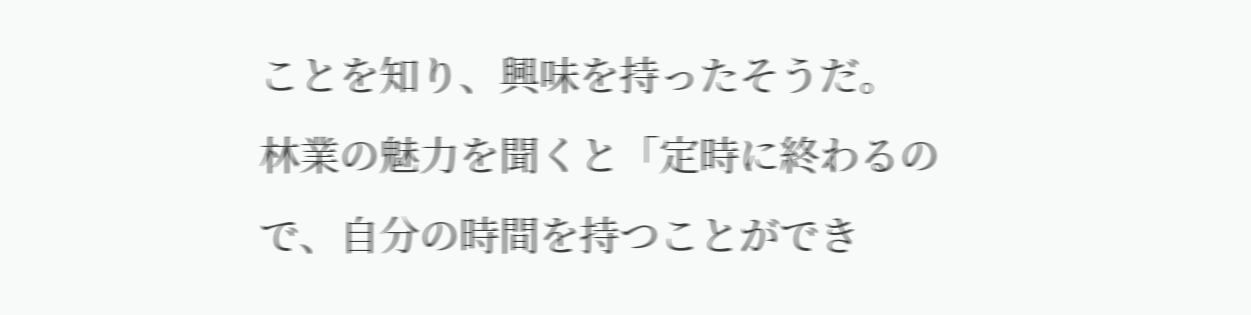ことを知り、興味を持ったそうだ。
林業の魅力を聞くと「定時に終わるので、自分の時間を持つことができ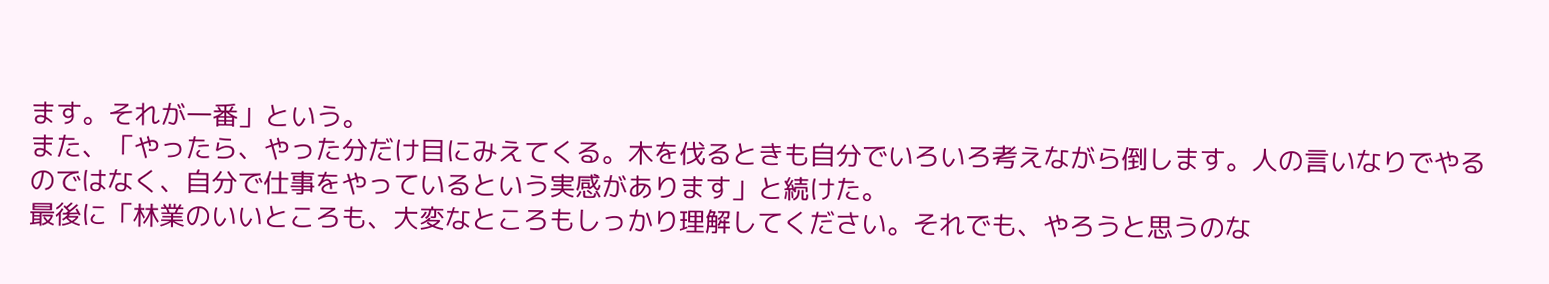ます。それが一番」という。
また、「やったら、やった分だけ目にみえてくる。木を伐るときも自分でいろいろ考えながら倒します。人の言いなりでやるのではなく、自分で仕事をやっているという実感があります」と続けた。
最後に「林業のいいところも、大変なところもしっかり理解してください。それでも、やろうと思うのな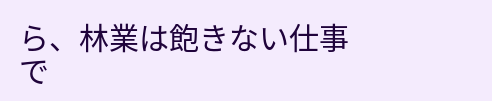ら、林業は飽きない仕事で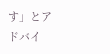す」とアドバイ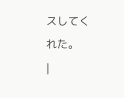スしてくれた。
|